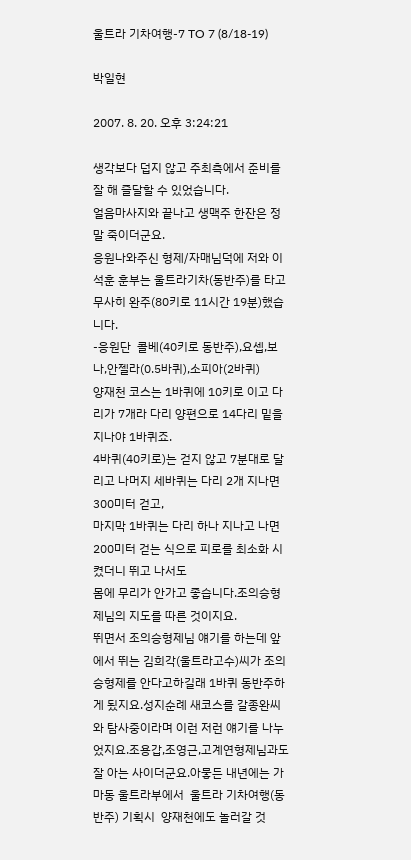울트라 기차여행-7 TO 7 (8/18-19)

박일현

2007. 8. 20. 오후 3:24:21

생각보다 덥지 않고 주최측에서 준비를 잘 해 즐달할 수 있었습니다.
얼음마사지와 끝나고 생맥주 한잔은 정말 죽이더군요.
응원나와주신 형제/자매님덕에 저와 이석훈 훈부는 울트라기차(동반주)를 타고 무사히 완주(80키로 11시간 19분)했습니다.
-응원단  콜베(40키로 동반주),요셉,보나,안젤라(0.5바퀴),소피아(2바퀴)
양재천 코스는 1바퀴에 10키로 이고 다리가 7개라 다리 양편으로 14다리 밑을 지나야 1바퀴죠.
4바퀴(40키로)는 걷지 않고 7분대로 달리고 나머지 세바퀴는 다리 2개 지나면 300미터 걷고,
마지막 1바퀴는 다리 하나 지나고 나면 200미터 걷는 식으로 피로를 최소화 시켰더니 뛰고 나서도
몸에 무리가 안가고 좋습니다.조의승형제님의 지도를 따른 것이지요.
뛰면서 조의승형제님 얘기를 하는데 앞에서 뛰는 김희각(울트라고수)씨가 조의승형제를 안다고하길래 1바퀴 동반주하게 됬지요.성지순례 새코스를 갈종완씨와 탐사중이라며 이런 저런 얘기를 나누었지요.조용갑,조영근,고계연형제님과도 잘 아는 사이더군요.아뭏든 내년에는 가마동 울트라부에서  울트라 기차여행(동반주) 기획시  양재천에도 놀러갈 것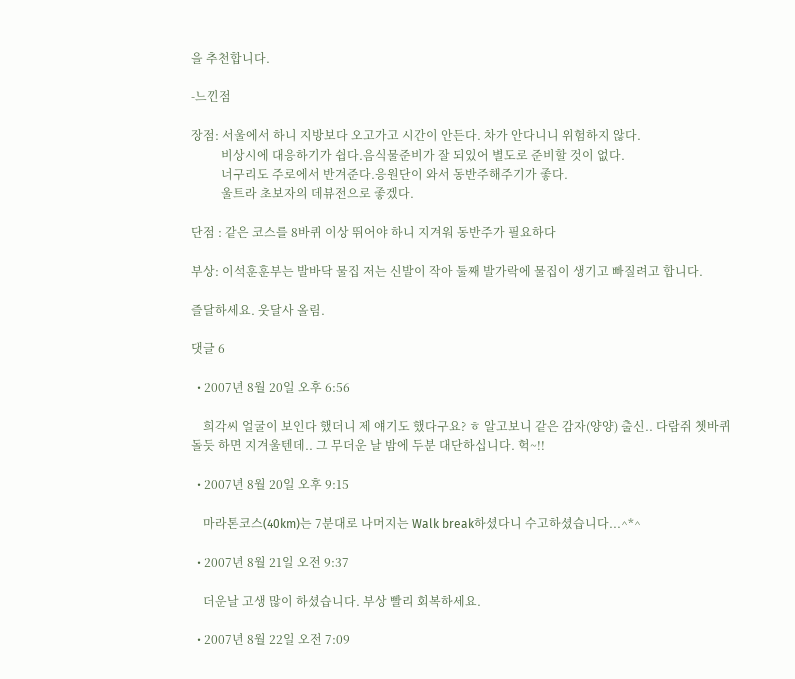을 추천합니다.

-느낀점

장점: 서울에서 하니 지방보다 오고가고 시간이 안든다. 차가 안다니니 위험하지 않다.
          비상시에 대응하기가 쉽다.음식물준비가 잘 되있어 별도로 준비할 것이 없다.
          너구리도 주로에서 반겨준다.응원단이 와서 동반주해주기가 좋다.
          울트라 초보자의 데뷰전으로 좋겠다.

단점 : 같은 코스를 8바퀴 이상 뛰어야 하니 지겨워 동반주가 필요하다

부상: 이석훈훈부는 발바닥 물집 저는 신발이 작아 둘째 발가락에 물집이 생기고 빠질려고 합니다.

즐달하세요. 웃달사 올림.

댓글 6

  • 2007년 8월 20일 오후 6:56

    희각씨 얼굴이 보인다 했더니 제 얘기도 했다구요? ㅎ 알고보니 같은 감자(양양) 출신.. 다람쥐 쳇바퀴 돌듯 하면 지겨울텐데.. 그 무더운 날 밤에 두분 대단하십니다. 헉~!!

  • 2007년 8월 20일 오후 9:15

    마라톤코스(40km)는 7분대로 나머지는 Walk break하셨다니 수고하셨습니다...^*^

  • 2007년 8월 21일 오전 9:37

    더운날 고생 많이 하셨습니다. 부상 빨리 회복하세요.

  • 2007년 8월 22일 오전 7:09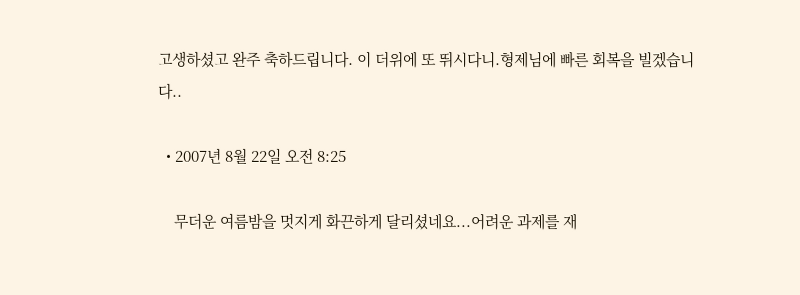고생하셨고 완주 축하드립니다. 이 더위에 또 뛰시다니.형제님에 빠른 회복을 빌겠습니다..

  • 2007년 8월 22일 오전 8:25

    무더운 여름밤을 멋지게 화끈하게 달리셨네요...어려운 과제를 재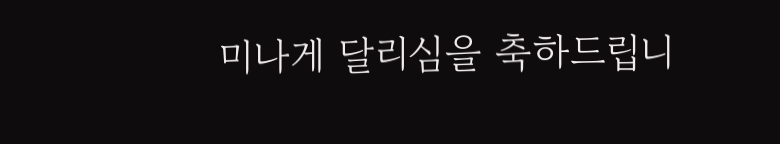미나게 달리심을 축하드립니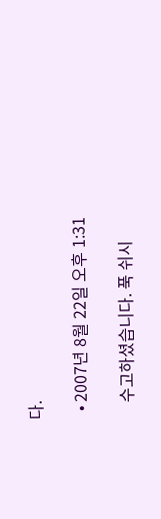다.

  • 2007년 8월 22일 오후 1:31

    수고하셨습니다. 푹 쉬시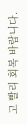고 빨리 회복 바랍니다.